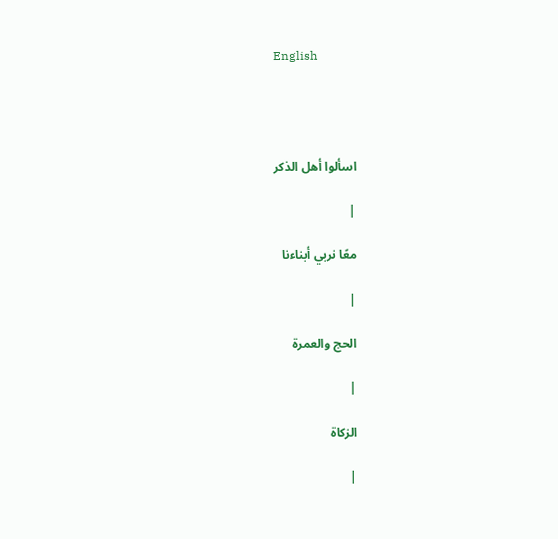English




اسألوا أهل الذكر

|

معًا نربي أبناءنا

|

الحج والعمرة

|

الزكاة

|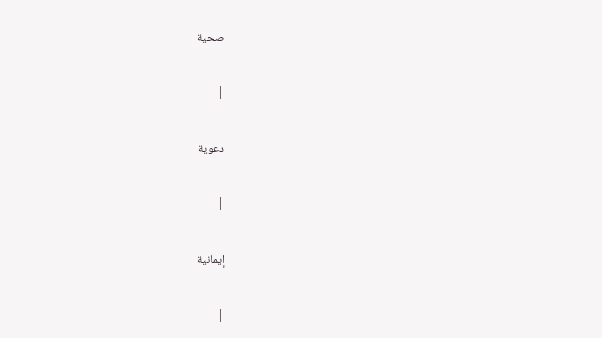صحية

|

دعوية

|

إيمانية

|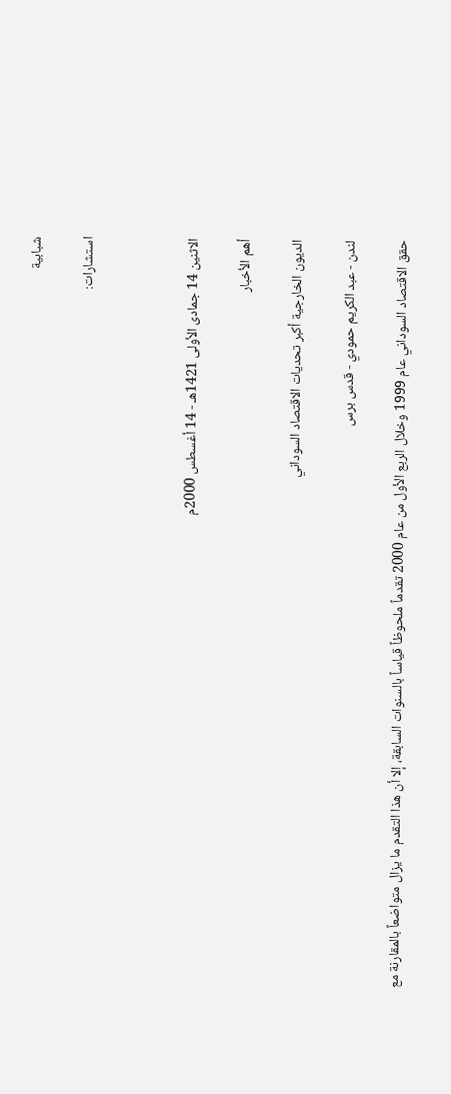شبابية

استشارات:



الاثنين 14 جمادى الأولى 1421هـ - 14 أغسطس 2000م

أهم الأخبار

الديون الخارجية أكبر تحديات الاقتصاد السوداني

لندن - عبد الكريم حمودي - قدس برس

حقق الاقتصاد السوداني عام 1999 وخلال الربع الأول من عام 2000 تقدماً ملحوظاً قياساً بالسنوات السابقة، إلا أن هذا التقدم ما يزال متواضعاً بالمقارنة مع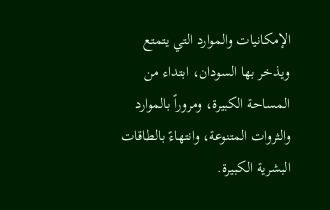الإمكانيات والموارد التي يتمتع ويذخر بها السودان، ابتداء من المساحة الكبيرة، ومروراً بالموارد والثروات المتنوعة، وانتهاءً بالطاقات البشرية الكبيرة.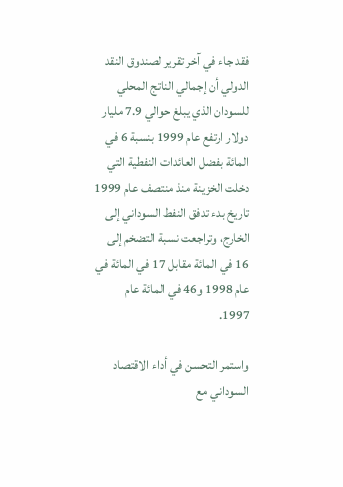فقد جاء في آخر تقرير لصندوق النقد الدولي أن إجمالي الناتج المحلي للسودان الذي يبلغ حوالي 7.9 مليار دولار ارتفع عام 1999 بنسبة 6 في المائة بفضل العائدات النفطية التي دخلت الخزينة منذ منتصف عام 1999 تاريخ بدء تدفق النفط السوداني إلى الخارج، وتراجعت نسبة التضخم إلى 16 في المائة مقابل 17 في المائة في عام 1998 و46 في المائة عام 1997.

واستمر التحسن في أداء الاقتصاد السوداني مع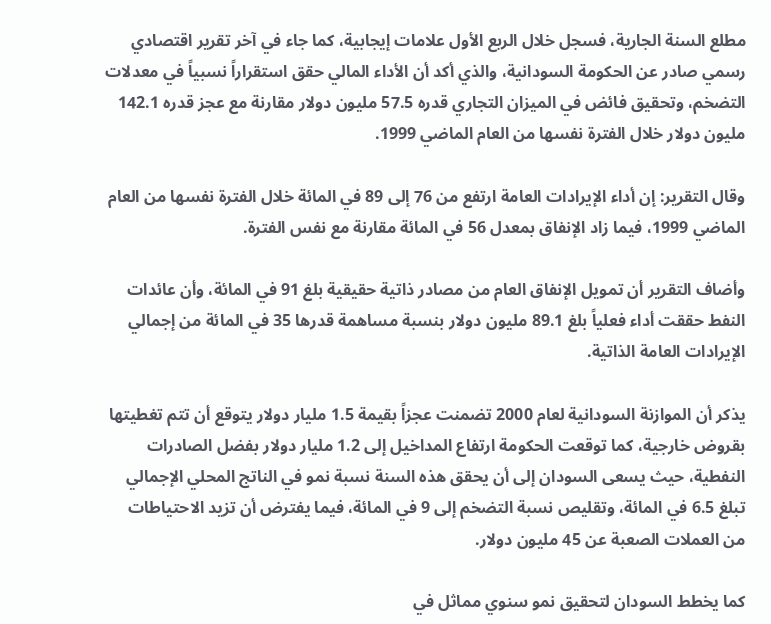مطلع السنة الجارية، فسجل خلال الربع الأول علامات إيجابية، كما جاء في آخر تقرير اقتصادي رسمي صادر عن الحكومة السودانية، والذي أكد أن الأداء المالي حقق استقراراً نسبياً في معدلات التضخم، وتحقيق فائض في الميزان التجاري قدره 57.5 مليون دولار مقارنة مع عجز قدره 142.1 مليون دولار خلال الفترة نفسها من العام الماضي 1999.

وقال التقرير: إن أداء الإيرادات العامة ارتفع من 76 إلى 89 في المائة خلال الفترة نفسها من العام الماضي 1999، فيما زاد الإنفاق بمعدل 56 في المائة مقارنة مع نفس الفترة.

وأضاف التقرير أن تمويل الإنفاق العام من مصادر ذاتية حقيقية بلغ 91 في المائة، وأن عائدات النفط حققت أداء فعلياً بلغ 89.1 مليون دولار بنسبة مساهمة قدرها 35 في المائة من إجمالي الإيرادات العامة الذاتية.

يذكر أن الموازنة السودانية لعام 2000 تضمنت عجزاً بقيمة 1.5 مليار دولار يتوقع أن تتم تغطيتها بقروض خارجية، كما توقعت الحكومة ارتفاع المداخيل إلى 1.2 مليار دولار بفضل الصادرات النفطية، حيث يسعى السودان إلى أن يحقق هذه السنة نسبة نمو في الناتج المحلي الإجمالي تبلغ 6.5 في المائة، وتقليص نسبة التضخم إلى 9 في المائة، فيما يفترض أن تزيد الاحتياطات من العملات الصعبة عن 45 مليون دولار.

كما يخطط السودان لتحقيق نمو سنوي مماثل في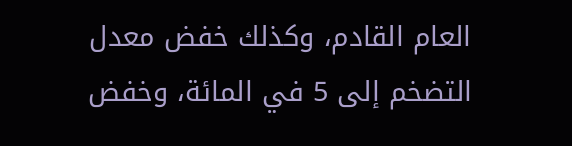العام القادم، وكذلك خفض معدل التضخم إلى 5 في المائة، وخفض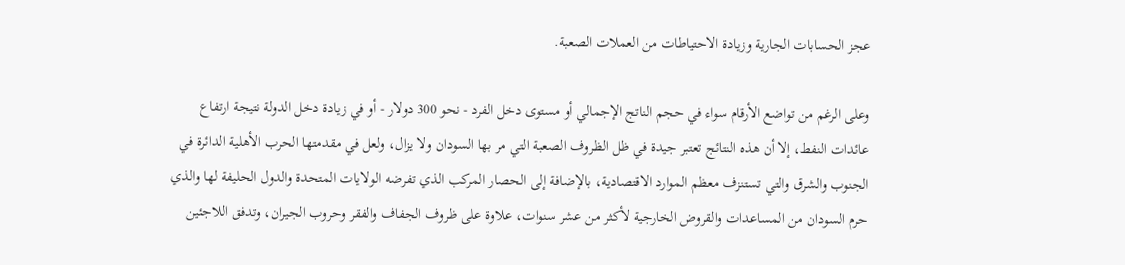عجز الحسابات الجارية وزيادة الاحتياطات من العملات الصعبة.

وعلى الرغم من تواضع الأرقام سواء في حجم الناتج الإجمالي أو مستوى دخل الفرد - نحو 300 دولار - أو في زيادة دخل الدولة نتيجة ارتفاع عائدات النفط، إلا أن هذه النتائج تعتبر جيدة في ظل الظروف الصعبة التي مر بها السودان ولا يزال، ولعل في مقدمتها الحرب الأهلية الدائرة في الجنوب والشرق والتي تستنزف معظم الموارد الاقتصادية، بالإضافة إلى الحصار المركب الذي تفرضه الولايات المتحدة والدول الحليفة لها والذي حرم السودان من المساعدات والقروض الخارجية لأكثر من عشر سنوات، علاوة على ظروف الجفاف والفقر وحروب الجيران، وتدفق اللاجئين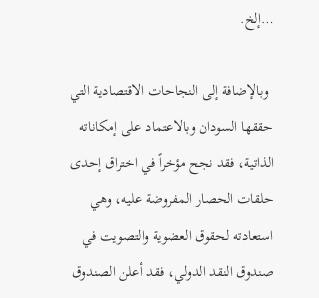…إلخ.

 وبالإضافة إلى النجاحات الاقتصادية التي حققها السودان وبالاعتماد على إمكاناته الذاتية، فقد نجح مؤخراً في اختراق إحدى حلقات الحصار المفروضة عليه، وهي استعادته لحقوق العضوية والتصويت في صندوق النقد الدولي، فقد أعلن الصندوق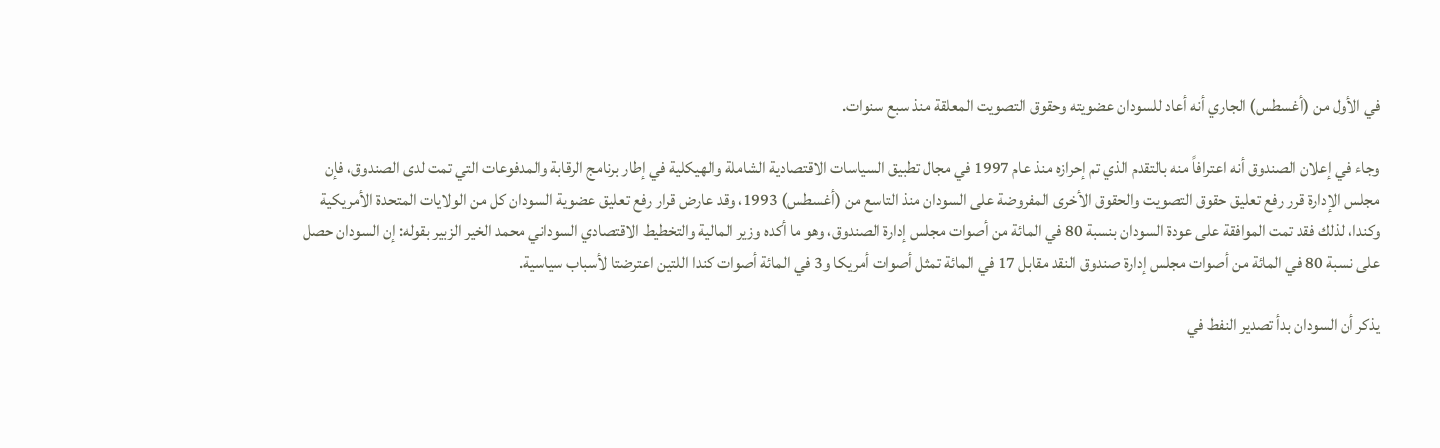في الأول من (أغسطس) الجاري أنه أعاد للسودان عضويته وحقوق التصويت المعلقة منذ سبع سنوات.

وجاء في إعلان الصندوق أنه اعترافاً منه بالتقدم الذي تم إحرازه منذ عام 1997 في مجال تطبيق السياسات الاقتصادية الشاملة والهيكلية في إطار برنامج الرقابة والمدفوعات التي تمت لدى الصندوق، فإن مجلس الإدارة قرر رفع تعليق حقوق التصويت والحقوق الأخرى المفروضة على السودان منذ التاسع من (أغسطس) 1993، وقد عارض قرار رفع تعليق عضوية السودان كل من الولايات المتحدة الأمريكية وكندا، لذلك فقد تمت الموافقة على عودة السودان بنسبة 80 في المائة من أصوات مجلس إدارة الصندوق، وهو ما أكده وزير المالية والتخطيط الاقتصادي السوداني محمد الخير الزبير بقوله: إن السودان حصل على نسبة 80 في المائة من أصوات مجلس إدارة صندوق النقد مقابل 17 في المائة تمثل أصوات أمريكا و3 في المائة أصوات كندا اللتين اعترضتا لأسباب سياسية.

يذكر أن السودان بدأ تصدير النفط في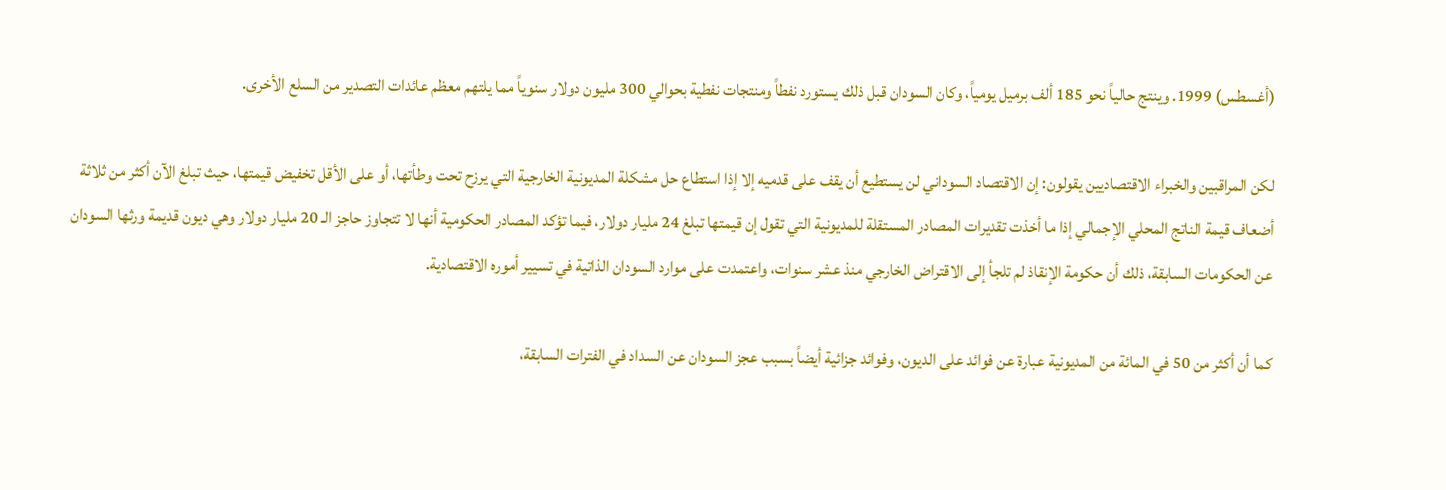(أغسطس) 1999. وينتج حالياً نحو 185 ألف برميل يومياً، وكان السودان قبل ذلك يستورد نفطاً ومنتجات نفطية بحوالي 300 مليون دولار سنوياً مما يلتهم معظم عائدات التصدير من السلع الأخرى.

لكن المراقبين والخبراء الاقتصاديين يقولون: إن الاقتصاد السوداني لن يستطيع أن يقف على قدميه إلا إذا استطاع حل مشكلة المديونية الخارجية التي يرزح تحت وطأتها، أو على الأقل تخفيض قيمتها، حيث تبلغ الآن أكثر من ثلاثة أضعاف قيمة الناتج المحلي الإجمالي إذا ما أخذت تقديرات المصادر المستقلة للمديونية التي تقول إن قيمتها تبلغ 24 مليار دولار، فيما تؤكد المصادر الحكومية أنها لا تتجاوز حاجز الـ 20 مليار دولار وهي ديون قديمة ورثها السودان عن الحكومات السابقة، ذلك أن حكومة الإنقاذ لم تلجأ إلى الاقتراض الخارجي منذ عشر سنوات، واعتمدت على موارد السودان الذاتية في تسيير أموره الاقتصادية.

كما أن أكثر من 50 في المائة من المديونية عبارة عن فوائد على الديون، وفوائد جزائية أيضاً بسبب عجز السودان عن السداد في الفترات السابقة،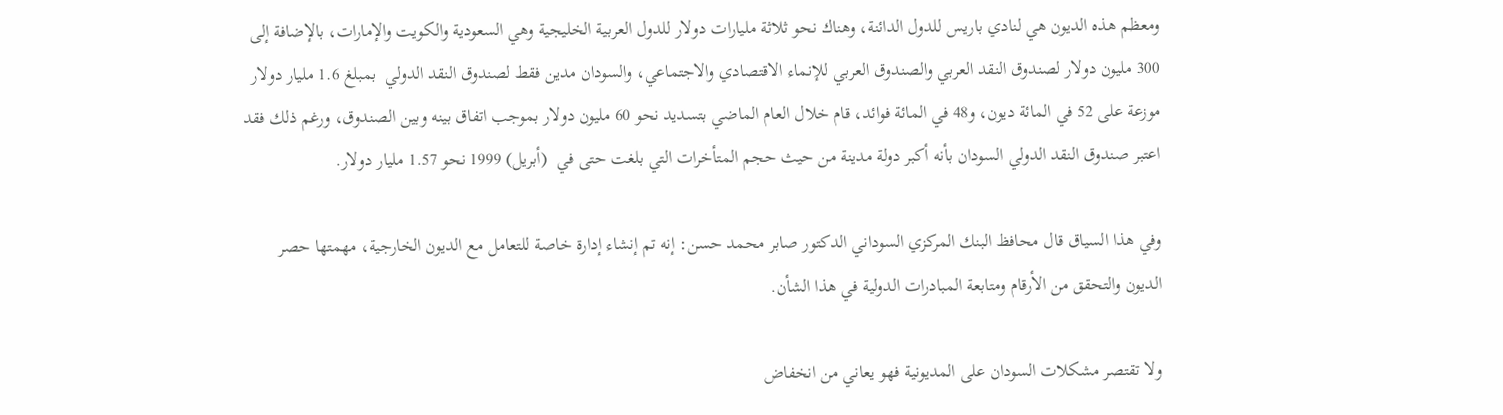ومعظم هذه الديون هي لنادي باريس للدول الدائنة، وهناك نحو ثلاثة مليارات دولار للدول العربية الخليجية وهي السعودية والكويت والإمارات، بالإضافة إلى 300 مليون دولار لصندوق النقد العربي والصندوق العربي للإنماء الاقتصادي والاجتماعي، والسودان مدين فقط لصندوق النقد الدولي  بمبلغ 1.6 مليار دولار موزعة على 52 في المائة ديون، و48 في المائة فوائد، قام خلال العام الماضي بتسديد نحو 60 مليون دولار بموجب اتفاق بينه وبين الصندوق، ورغم ذلك فقد اعتبر صندوق النقد الدولي السودان بأنه أكبر دولة مدينة من حيث حجم المتأخرات التي بلغت حتى في  (أبريل) 1999 نحو 1.57 مليار دولار.

وفي هذا السياق قال محافظ البنك المركزي السوداني الدكتور صابر محمد حسن: إنه تم إنشاء إدارة خاصة للتعامل مع الديون الخارجية، مهمتها حصر الديون والتحقق من الأرقام ومتابعة المبادرات الدولية في هذا الشأن.

ولا تقتصر مشكلات السودان على المديونية فهو يعاني من انخفاض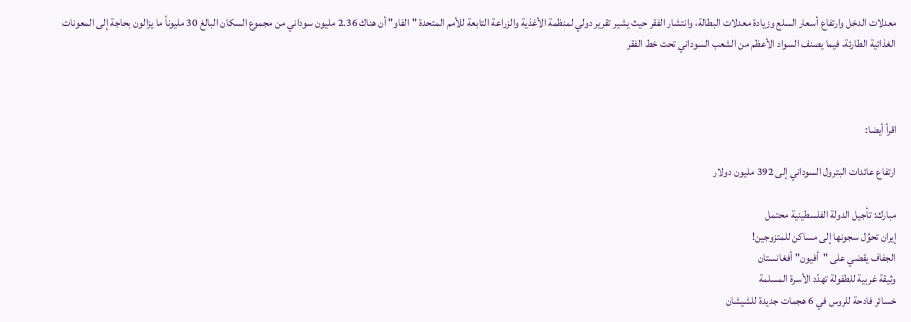معدلات الدخل وارتفاع أسعار السلع وزيادة معدلات البطالة، وانتشار الفقر حيث يشير تقرير دولي لمنظمة الأغذية والزراعة التابعة للأمم المتحدة "الفاو" أن هناك 2.36 مليون سوداني من مجموع السكان البالغ 30 مليوناً ما يزالون بحاجة إلى المعونات الغذائية الطارئة، فيما يصنف السواد الأعظم من الشعب السوداني تحت خط الفقر



اقرأ أيضا:

ارتفاع عائدات البترول السوداني إلى 392 مليون دولار

مبارك: تأجيل الدولة الفلسطينية محتمل
إيران تحوِّل سجونها إلى مساكن للمتزوجين!
الجفاف يقضي على "أفيون" أفغانستان
وثيقة غربية للطفولة تهدّد الأسرة المسلمة
خسائر فادحة للروس في 6 هجمات جديدة للشيشان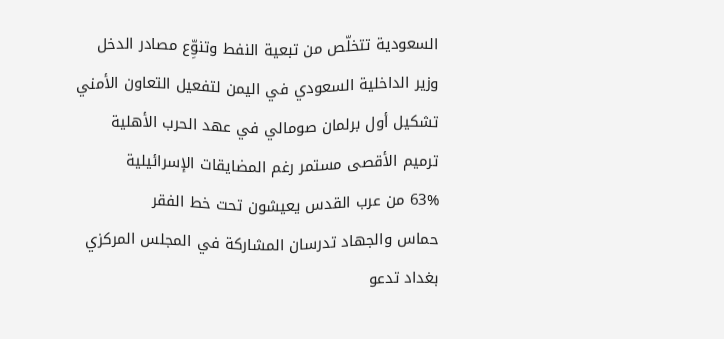السعودية تتخلّص من تبعية النفط وتنوِّع مصادر الدخل
وزير الداخلية السعودي في اليمن لتفعيل التعاون الأمني
تشكيل أول برلمان صومالي في عهد الحرب الأهلية
ترميم الأقصى مستمر رغم المضايقات الإسرائيلية
63% من عرب القدس يعيشون تحت خط الفقر
حماس والجهاد تدرسان المشاركة في المجلس المركزي
بغداد تدعو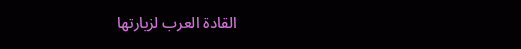القادة العرب لزيارتها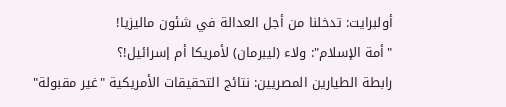أولبرايت: تدخلنا من أجل العدالة في شئون ماليزيا!
"أمة الإسلام": ولاء (ليبرمان) لأمريكا أم إسرائيل!؟
رابطة الطيارين المصريين: نتائج التحقيقات الأمريكية "غير مقبولة"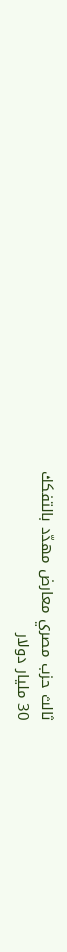ثالث حزب مصري معارض مهدّد بالتفكك
30 مليار دولار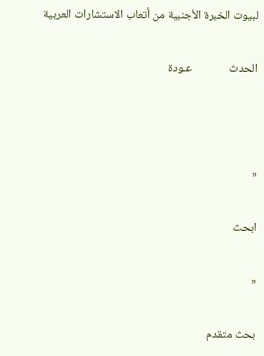لبيوت الخبرة الأجنبية من أتعاب الاستشارات العربية

الحدث              عـودة



«

ابحث

«

بحث متقدم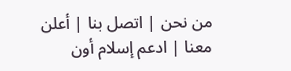من نحن | اتصل بنا | أعلن معنا | ادعم إسلام أون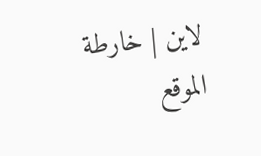لاين | خارطة الموقع